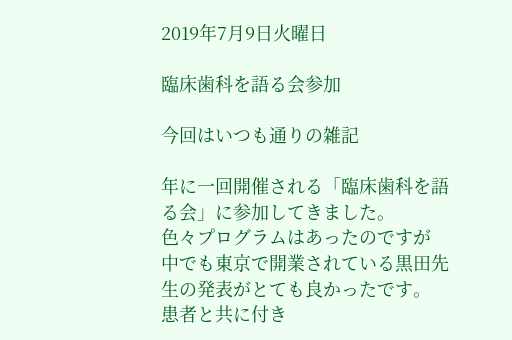2019年7月9日火曜日

臨床歯科を語る会参加

今回はいつも通りの雑記

年に一回開催される「臨床歯科を語る会」に参加してきました。
色々プログラムはあったのですが
中でも東京で開業されている黒田先生の発表がとても良かったです。
患者と共に付き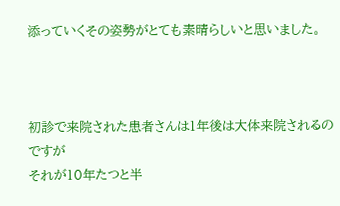添っていくその姿勢がとても素晴らしいと思いました。



初診で来院された患者さんは1年後は大体来院されるのですが
それが10年たつと半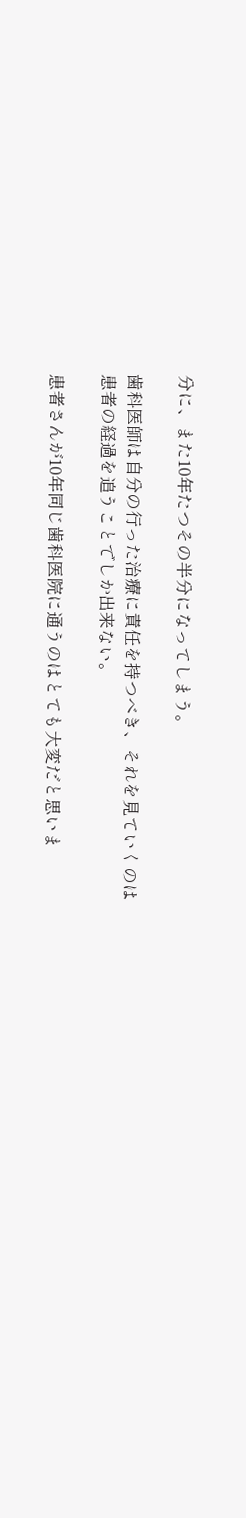分に、また10年たつその半分になってしまう。

歯科医師は自分の行った治療に責任を持つべき、それを見ていくのは
患者の経過を追うことでしか出来ない。

患者さんが10年同じ歯科医院に通うのはとても大変だと思いま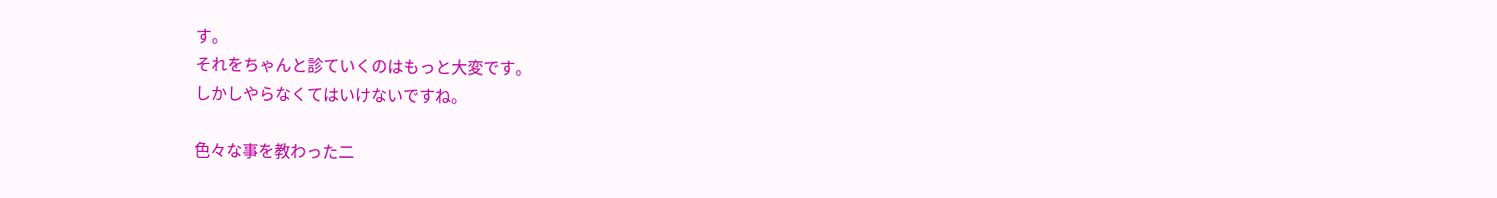す。
それをちゃんと診ていくのはもっと大変です。
しかしやらなくてはいけないですね。

色々な事を教わった二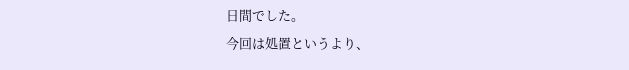日間でした。
今回は処置というより、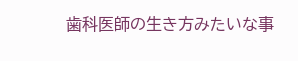歯科医師の生き方みたいな事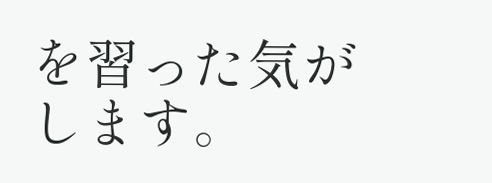を習った気が
します。